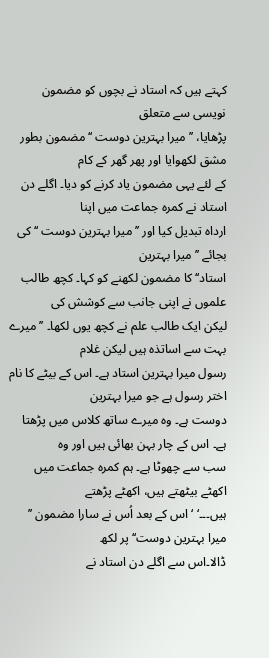کہتے ہیں کہ استاد نے بچوں کو مضمون نویسی سے متعلق
پڑھایا، ’’ میرا بہترین دوست ‘‘ مضمون بطور مشق لکھوایا اور پھر گھر کے کام
کے لئے یہی مضمون یاد کرنے کو دیا۔ اگلے دن استاد نے کمرہ جماعت میں اپنا
ارداہ تبدیل کیا اور ’’میرا بہترین دوست ‘‘ کی بجائے ’’ میرا بہترین
استاد‘‘ کا مضمون لکھنے کو کہا۔ کچھ طالب علموں نے اپنی جانب سے کوشش کی
لیکن ایک طالب علم نے کچھ یوں لکھا۔ ’’ میرے بہت سے اساتذہ ہیں لیکن غلام
رسول میرا بہترین استاد ہے۔ اس کے بیٹے کا نام اختر رسول ہے جو میرا بہترین
دوست ہے۔ وہ میرے ساتھ کلاس میں پڑھتا ہے۔ اس کے چار بہن بھائی ہیں اور وہ
سب سے چھوٹا ہے۔ ہم کمرہ جماعت میں اکھٹے بیٹھتے ہیں، اکھٹے پڑھتے
ہیں۔۔۔‘ ‘ اس کے بعد اُس نے سارا مضمون ’’ میرا بہترین دوست‘‘ پر لکھ
ڈالا۔اس سے اگلے دن استاد نے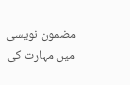مضمون نویسی میں مہارت کی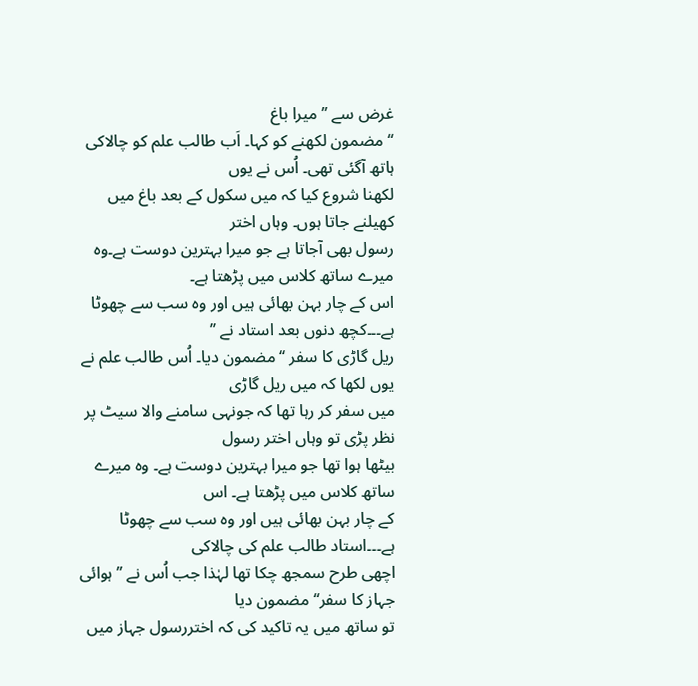غرض سے ’’ میرا باغ
‘‘ مضمون لکھنے کو کہا۔ اَب طالب علم کو چالاکی ہاتھ آگئی تھی۔ اُس نے یوں
لکھنا شروع کیا کہ میں سکول کے بعد باغ میں کھیلنے جاتا ہوں۔ وہاں اختر
رسول بھی آجاتا ہے جو میرا بہترین دوست ہے۔وہ میرے ساتھ کلاس میں پڑھتا ہے۔
اس کے چار بہن بھائی ہیں اور وہ سب سے چھوٹا ہے۔۔۔کچھ دنوں بعد استاد نے ’’
ریل گاڑی کا سفر ‘‘ مضمون دیا۔ اُس طالب علم نے یوں لکھا کہ میں ریل گاڑی
میں سفر کر رہا تھا کہ جونہی سامنے والا سیٹ پر نظر پڑی تو وہاں اختر رسول
بیٹھا ہوا تھا جو میرا بہترین دوست ہے۔ وہ میرے ساتھ کلاس میں پڑھتا ہے۔ اس
کے چار بہن بھائی ہیں اور وہ سب سے چھوٹا ہے۔۔۔استاد طالب علم کی چالاکی
اچھی طرح سمجھ چکا تھا لہٰذا جب اُس نے ’’ ہوائی جہاز کا سفر‘‘ مضمون دیا
تو ساتھ میں یہ تاکید کی کہ اختررسول جہاز میں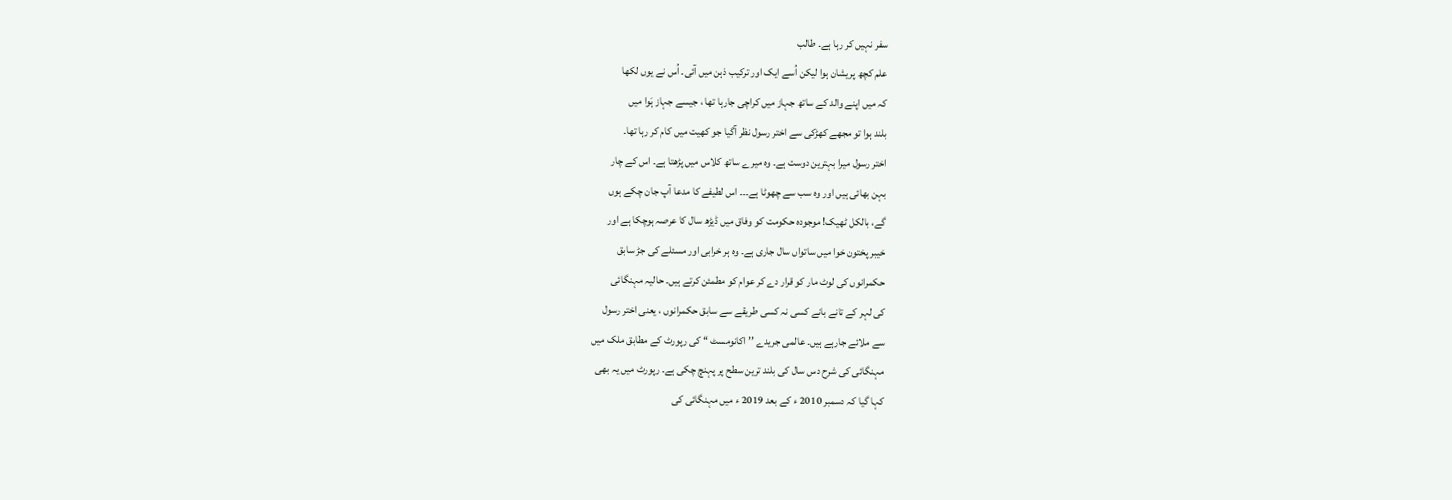سفر نہیں کر رہا ہے۔ طالب
علم کچھ پریشان ہوا لیکن اُسے ایک اور ترکیب ذہن میں آئی۔ اُس نے یوں لکھا
کہ میں اپنے والد کے ساتھ جہاز میں کراچی جارہا تھا ، جیسے جہاز ہَوا میں
بلند ہوا تو مجھے کھڑکی سے اختر رسول نظر آگیا جو کھیت میں کام کر رہا تھا۔
اختر رسول میرا بہترین دوست ہے۔ وہ میرے ساتھ کلاس میں پڑھتا ہے۔ اس کے چار
بہن بھائی ہیں اور وہ سب سے چھوٹا ہے۔۔۔ اس لطیفے کا مدعا آپ جان چکے ہوں
گے، بالکل ٹھیک! موجودہ حکومت کو وفاق میں ڈیڑھ سال کا عرصہ ہوچکا ہے اور
خیبر پختون خوا میں ساتواں سال جاری ہے۔ وہ ہر خرابی اور مسئلے کی جڑ سابق
حکمرانوں کی لوٹ مار کو قرار دے کر عوام کو مطمئن کرتے ہیں۔ حالیہ مہنگائی
کی لہر کے تانے بانے کسی نہ کسی طریقے سے سابق حکمرانوں ، یعنی اختر رسول
سے ملائے جارہے ہیں۔ عالمی جریدے ’’ اکانومسٹ ‘‘ کی رپورٹ کے مطابق ملک میں
مہنگائی کی شرح دس سال کی بلند ترین سطح پر پہنچ چکی ہے۔ رپورٹ میں یہ بھی
کہا گیا کہ دسمبر 2010 ء کے بعد 2019 ء میں مہنگائی کی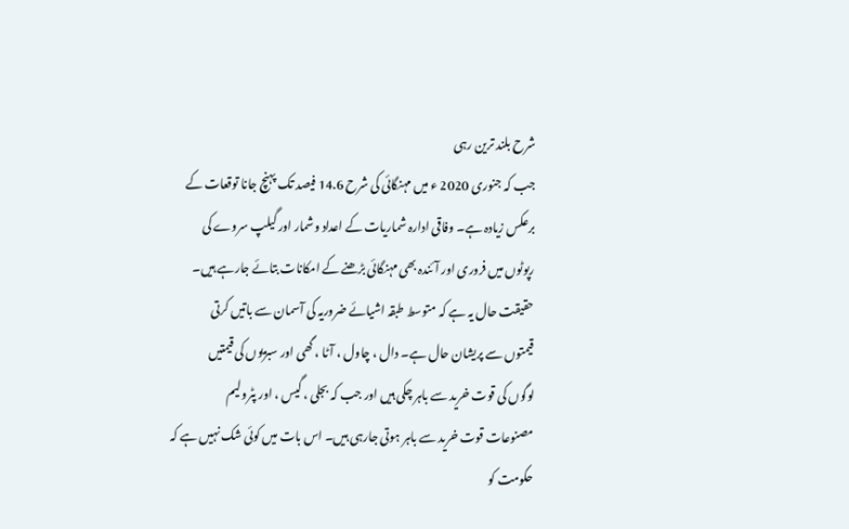شرح بلند ترین رہی
جب کہ جنوری 2020 ء میں مہنگائی کی شرح 14.6 فیصد تک پہنچ جانا توقعات کے
برعکس زیادہ ہے۔ وفاقی ادارہ شماریات کے اعداد وشمار اور گیلپ سروے کی
رپوٹوں میں فروری اور آئندہ بھی مہنگائی بڑھنے کے امکانات بتائے جارہے ہیں۔
حقیقت حال یہ ہے کہ متوسط طبقہ اشیائے ضروریہ کی آسمان سے باتیں کرتی
قیمتوں سے پریشان حال ہے۔ دال ، چاول ، آٹا ، گھی اور سبزیوں کی قیمتیں
لوگوں کی قوت خرید سے باہر چکی ہیں اور جب کہ بجلی ، گیس ، اور پٹرولیم
مصنوعات قوت خرید سے باہر ہوتی جارہی ہیں۔ اس بات میں کوئی شک نہیں ہے کہ
حکومت کو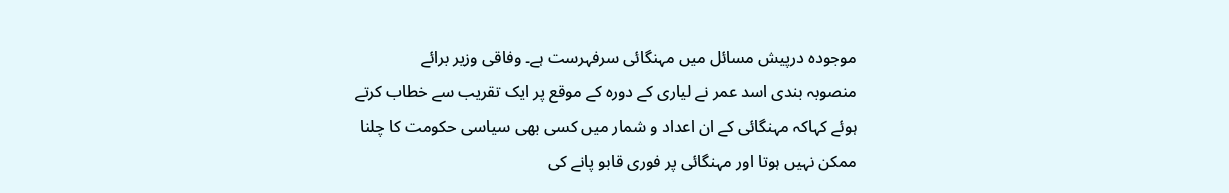موجودہ درپیش مسائل میں مہنگائی سرفہرست ہے۔ وفاقی وزیر برائے
منصوبہ بندی اسد عمر نے لیاری کے دورہ کے موقع پر ایک تقریب سے خطاب کرتے
ہوئے کہاکہ مہنگائی کے ان اعداد و شمار میں کسی بھی سیاسی حکومت کا چلنا
ممکن نہیں ہوتا اور مہنگائی پر فوری قابو پانے کی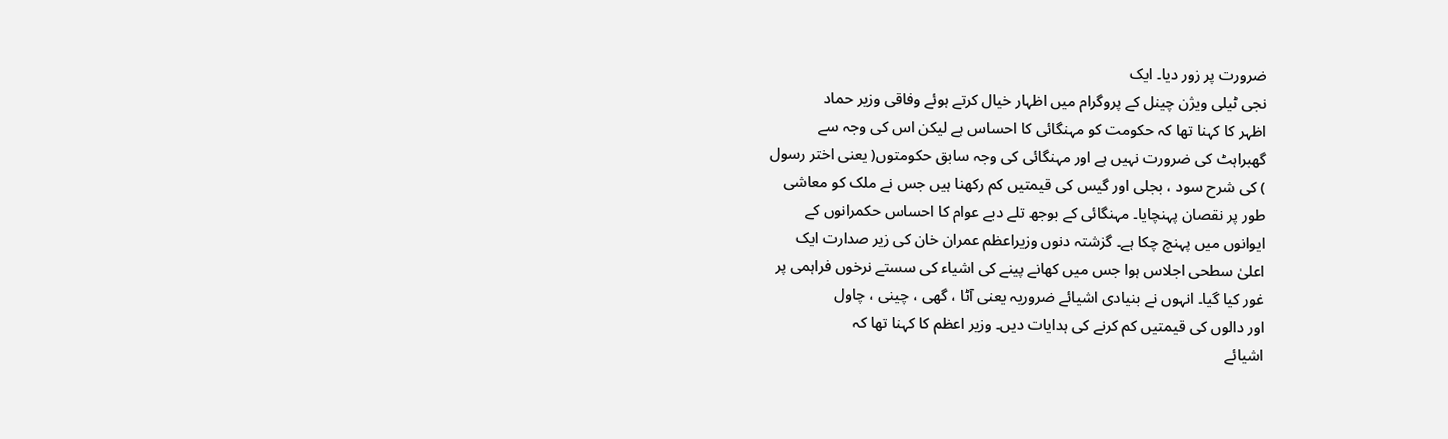ضرورت پر زور دیا۔ ایک
نجی ٹیلی ویژن چینل کے پروگرام میں اظہار خیال کرتے ہوئے وفاقی وزیر حماد
اظہر کا کہنا تھا کہ حکومت کو مہنگائی کا احساس ہے لیکن اس کی وجہ سے
گھبراہٹ کی ضرورت نہیں ہے اور مہنگائی کی وجہ سابق حکومتوں( یعنی اختر رسول
) کی شرح سود ، بجلی اور گیس کی قیمتیں کم رکھنا ہیں جس نے ملک کو معاشی
طور پر نقصان پہنچایا۔ مہنگائی کے بوجھ تلے دبے عوام کا احساس حکمرانوں کے
ایوانوں میں پہنچ چکا ہے۔ گزشتہ دنوں وزیراعظم عمران خان کی زیر صدارت ایک
اعلیٰ سطحی اجلاس ہوا جس میں کھانے پینے کی اشیاء کی سستے نرخوں فراہمی پر
غور کیا گیا۔ انہوں نے بنیادی اشیائے ضروریہ یعنی آٹا ، گھی ، چینی ، چاول
اور دالوں کی قیمتیں کم کرنے کی ہدایات دیں۔ وزیر اعظم کا کہنا تھا کہ
اشیائے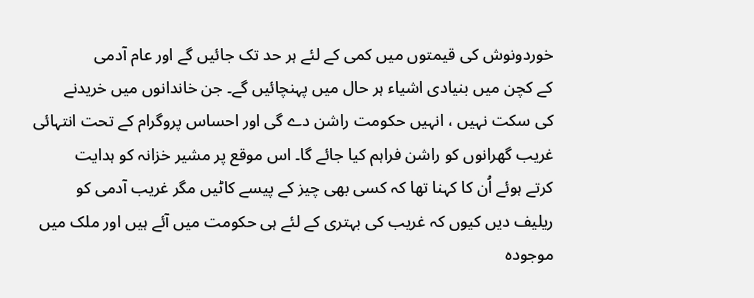خوردونوش کی قیمتوں میں کمی کے لئے ہر حد تک جائیں گے اور عام آدمی
کے کچن میں بنیادی اشیاء ہر حال میں پہنچائیں گے۔ جن خاندانوں میں خریدنے
کی سکت نہیں ، انہیں حکومت راشن دے گی اور احساس پروگرام کے تحت انتہائی
غریب گھرانوں کو راشن فراہم کیا جائے گا۔ اس موقع پر مشیر خزانہ کو ہدایت
کرتے ہوئے اُن کا کہنا تھا کہ کسی بھی چیز کے پیسے کاٹیں مگر غریب آدمی کو
ریلیف دیں کیوں کہ غریب کی بہتری کے لئے ہی حکومت میں آئے ہیں اور ملک میں
موجودہ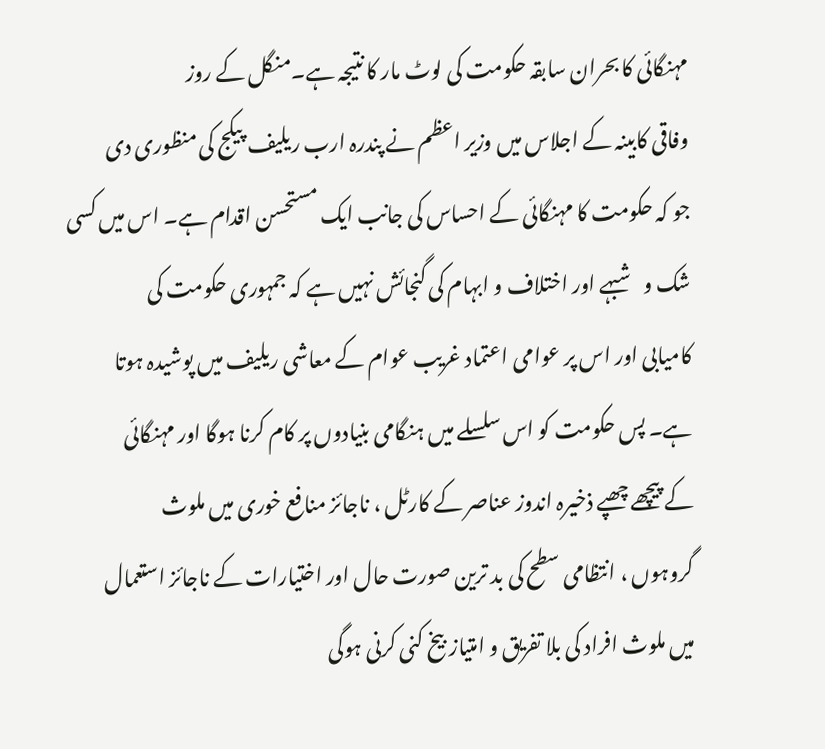مہنگائی کا بحران سابقہ حکومت کی لوٹ مار کا نتیجہ ہے۔منگل کے روز
وفاقی کابینہ کے اجلاس میں وزیر اعظم نے پندرہ ارب ریلیف پیکج کی منظوری دی
جو کہ حکومت کا مہنگائی کے احساس کی جانب ایک مستحسن اقدام ہے۔ اس میں کسی
شک و شبہے اور اختلاف و ابہام کی گنجائش نہیں ہے کہ جمہوری حکومت کی
کامیابی اور اس پر عوامی اعتماد غریب عوام کے معاشی ریلیف میں پوشیدہ ہوتا
ہے۔ پس حکومت کو اس سلسلے میں ہنگامی بنیادوں پر کام کرنا ہوگا اور مہنگائی
کے پیچھے چھپے ذخیرہ اندوز عناصر کے کارٹل ، ناجائز منافع خوری میں ملوث
گروہوں ، انتظامی سطح کی بد ترین صورت حال اور اختیارات کے ناجائز استعمال
میں ملوث افراد کی بلا تفریق و امتیاز بیخ کنی کرنی ہوگی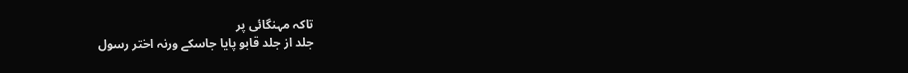تاکہ مہنگائی پر
جلد از جلد قابو پایا جاسکے ورنہ اختر رسول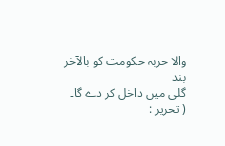والا حربہ حکومت کو بالآخر بند
گلی میں داخل کر دے گا۔
( تحریر :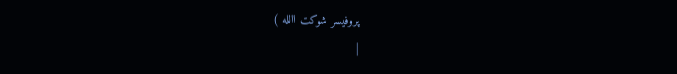پروفیسر شوکت االله )
|